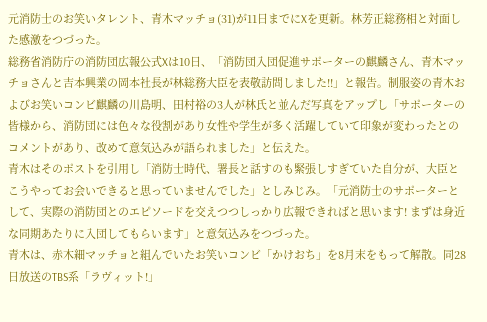元消防士のお笑いタレント、青木マッチョ(31)が11日までにXを更新。林芳正総務相と対面した感激をつづった。
総務省消防庁の消防団広報公式Xは10日、「消防団入団促進サポーターの麒麟さん、青木マッチョさんと吉本興業の岡本社長が林総務大臣を表敬訪問しました!!」と報告。制服姿の青木およびお笑いコンビ麒麟の川島明、田村裕の3人が林氏と並んだ写真をアップし「サポーターの皆様から、消防団には色々な役割があり女性や学生が多く活躍していて印象が変わったとのコメントがあり、改めて意気込みが語られました」と伝えた。
青木はそのポストを引用し「消防士時代、署長と話すのも緊張しすぎていた自分が、大臣とこうやってお会いできると思っていませんでした」としみじみ。「元消防士のサポーターとして、実際の消防団とのエピソードを交えつつしっかり広報できればと思います! まずは身近な同期あたりに入団してもらいます」と意気込みをつづった。
青木は、赤木細マッチョと組んでいたお笑いコンビ「かけおち」を8月末をもって解散。同28日放送のTBS系「ラヴィット!」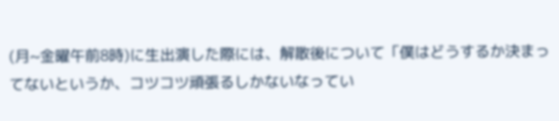(月~金曜午前8時)に生出演した際には、解散後について「僕はどうするか決まってないというか、コツコツ頑張るしかないなってい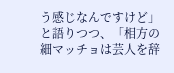う感じなんですけど」と語りつつ、「相方の細マッチョは芸人を辞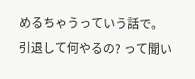めるちゃうっていう話で。引退して何やるの? って聞い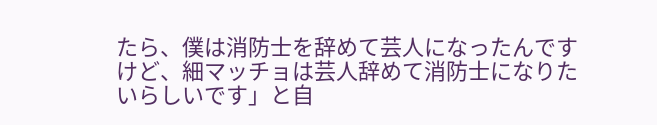たら、僕は消防士を辞めて芸人になったんですけど、細マッチョは芸人辞めて消防士になりたいらしいです」と自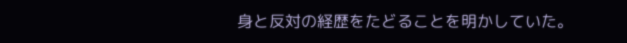身と反対の経歴をたどることを明かしていた。